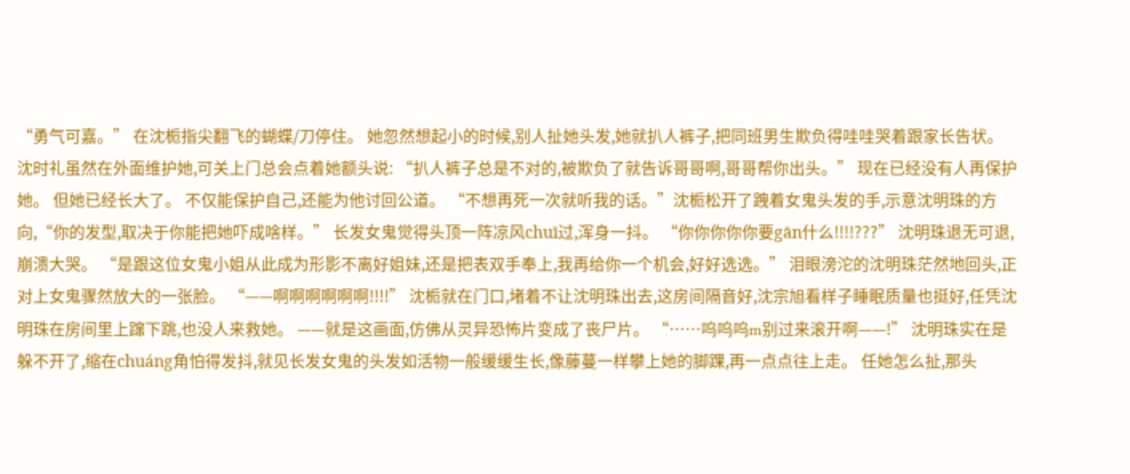“勇气可嘉。” 在沈栀指尖翻飞的蝴蝶/刀停住。 她忽然想起小的时候,别人扯她头发,她就扒人裤子,把同班男生欺负得哇哇哭着跟家长告状。 沈时礼虽然在外面维护她,可关上门总会点着她额头说: “扒人裤子总是不对的,被欺负了就告诉哥哥啊,哥哥帮你出头。” 现在已经没有人再保护她。 但她已经长大了。 不仅能保护自己,还能为他讨回公道。 “不想再死一次就听我的话。”沈栀松开了跩着女鬼头发的手,示意沈明珠的方向,“你的发型,取决于你能把她吓成啥样。” 长发女鬼觉得头顶一阵凉风chuī过,浑身一抖。 “你你你你你要gān什么!!!!???” 沈明珠退无可退,崩溃大哭。 “是跟这位女鬼小姐从此成为形影不离好姐妹,还是把表双手奉上,我再给你一个机会,好好选选。” 泪眼滂沱的沈明珠茫然地回头,正对上女鬼骤然放大的一张脸。 “——啊啊啊啊啊啊!!!!” 沈栀就在门口,堵着不让沈明珠出去,这房间隔音好,沈宗旭看样子睡眠质量也挺好,任凭沈明珠在房间里上蹿下跳,也没人来救她。 ——就是这画面,仿佛从灵异恐怖片变成了丧尸片。 “……呜呜呜m别过来滚开啊——!” 沈明珠实在是躲不开了,缩在chuáng角怕得发抖,就见长发女鬼的头发如活物一般缓缓生长,像藤蔓一样攀上她的脚踝,再一点点往上走。 任她怎么扯,那头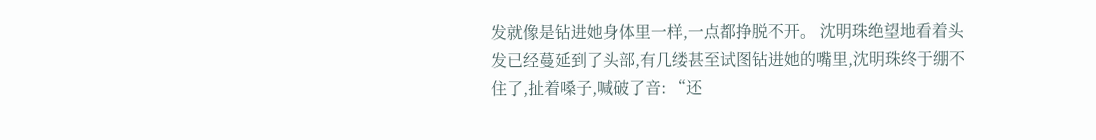发就像是钻进她身体里一样,一点都挣脱不开。 沈明珠绝望地看着头发已经蔓延到了头部,有几缕甚至试图钻进她的嘴里,沈明珠终于绷不住了,扯着嗓子,喊破了音: “还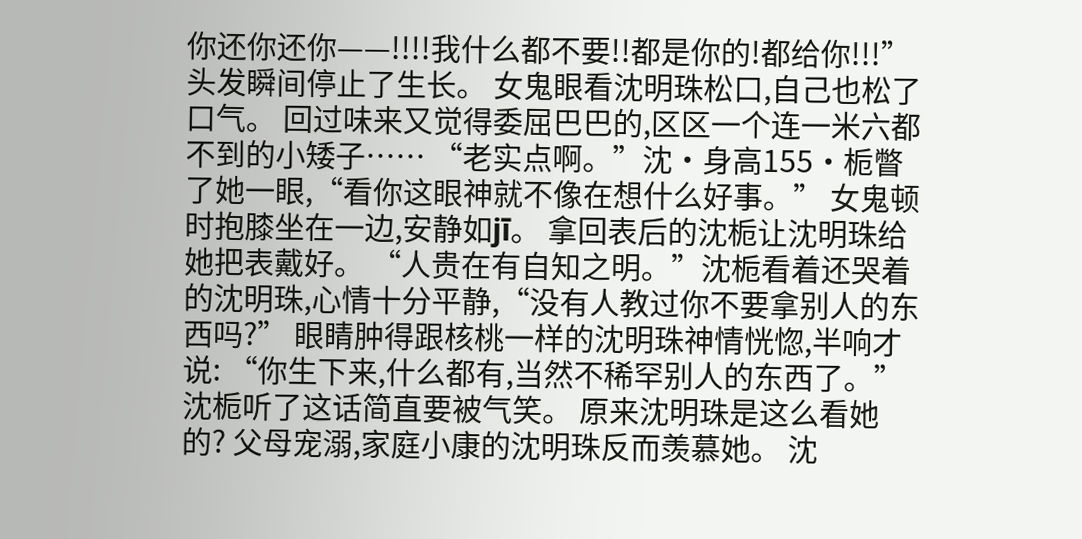你还你还你——!!!!我什么都不要!!都是你的!都给你!!!” 头发瞬间停止了生长。 女鬼眼看沈明珠松口,自己也松了口气。 回过味来又觉得委屈巴巴的,区区一个连一米六都不到的小矮子…… “老实点啊。”沈·身高155·栀瞥了她一眼,“看你这眼神就不像在想什么好事。” 女鬼顿时抱膝坐在一边,安静如jī。 拿回表后的沈栀让沈明珠给她把表戴好。 “人贵在有自知之明。”沈栀看着还哭着的沈明珠,心情十分平静,“没有人教过你不要拿别人的东西吗?” 眼睛肿得跟核桃一样的沈明珠神情恍惚,半响才说: “你生下来,什么都有,当然不稀罕别人的东西了。” 沈栀听了这话简直要被气笑。 原来沈明珠是这么看她的? 父母宠溺,家庭小康的沈明珠反而羡慕她。 沈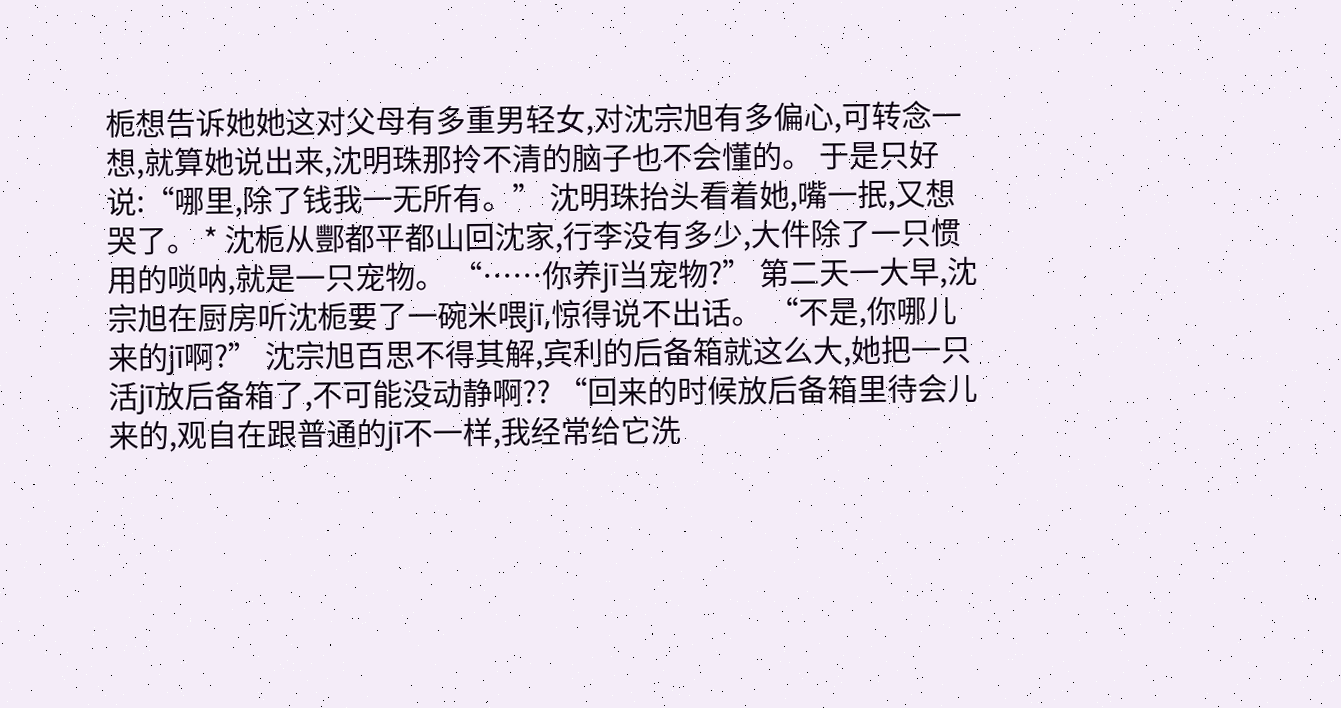栀想告诉她她这对父母有多重男轻女,对沈宗旭有多偏心,可转念一想,就算她说出来,沈明珠那拎不清的脑子也不会懂的。 于是只好说:“哪里,除了钱我一无所有。” 沈明珠抬头看着她,嘴一抿,又想哭了。 * 沈栀从酆都平都山回沈家,行李没有多少,大件除了一只惯用的唢呐,就是一只宠物。 “……你养jī当宠物?” 第二天一大早,沈宗旭在厨房听沈栀要了一碗米喂jī,惊得说不出话。 “不是,你哪儿来的jī啊?” 沈宗旭百思不得其解,宾利的后备箱就这么大,她把一只活jī放后备箱了,不可能没动静啊?? “回来的时候放后备箱里待会儿来的,观自在跟普通的jī不一样,我经常给它洗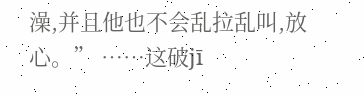澡,并且他也不会乱拉乱叫,放心。” ……这破jī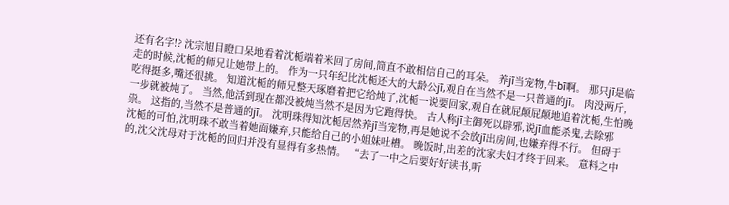还有名字!? 沈宗旭目瞪口呆地看着沈栀端着米回了房间,简直不敢相信自己的耳朵。 养jī当宠物,牛bī啊。 那只jī是临走的时候,沈栀的师兄让她带上的。 作为一只年纪比沈栀还大的大龄公jī,观自在当然不是一只普通的jī。 肉没两斤,吃得挺多,嘴还很挑。 知道沈栀的师兄整天琢磨着把它给炖了,沈栀一说要回家,观自在就屁颠屁颠地追着沈栀,生怕晚一步就被炖了。 当然,他活到现在都没被炖当然不是因为它跑得快。 古人称jī主御死以辟邪,说jī血能杀鬼,去除邪祟。 这指的,当然不是普通的jī。 沈明珠得知沈栀居然养jī当宠物,再是她说不会放jī出房间,也嫌弃得不行。 但碍于沈栀的可怕,沈明珠不敢当着她面嫌弃,只能给自己的小姐妹吐槽。 晚饭时,出差的沈家夫妇才终于回来。 意料之中的,沈父沈母对于沈栀的回归并没有显得有多热情。 “去了一中之后要好好读书,听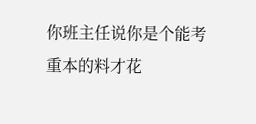你班主任说你是个能考重本的料才花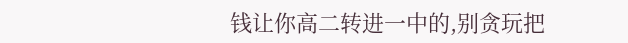钱让你高二转进一中的,别贪玩把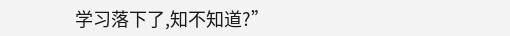学习落下了,知不知道?”